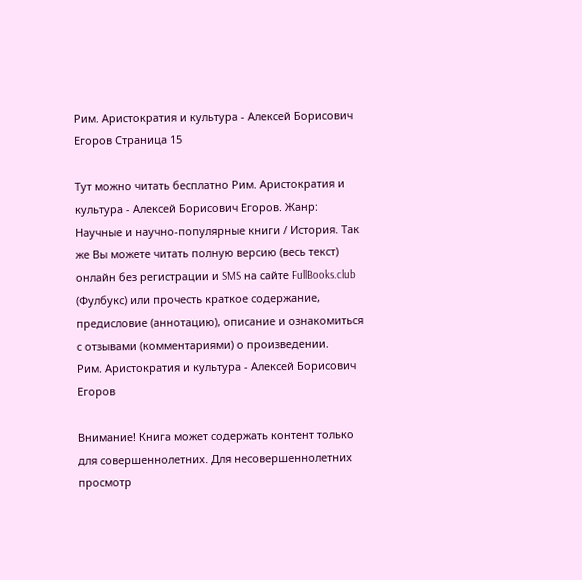Рим. Аристократия и культура - Алексей Борисович Егоров Страница 15

Тут можно читать бесплатно Рим. Аристократия и культура - Алексей Борисович Егоров. Жанр: Научные и научно-популярные книги / История. Так же Вы можете читать полную версию (весь текст) онлайн без регистрации и SMS на сайте FullBooks.club (Фулбукс) или прочесть краткое содержание, предисловие (аннотацию), описание и ознакомиться с отзывами (комментариями) о произведении.
Рим. Аристократия и культура - Алексей Борисович Егоров

Внимание! Книга может содержать контент только для совершеннолетних. Для несовершеннолетних просмотр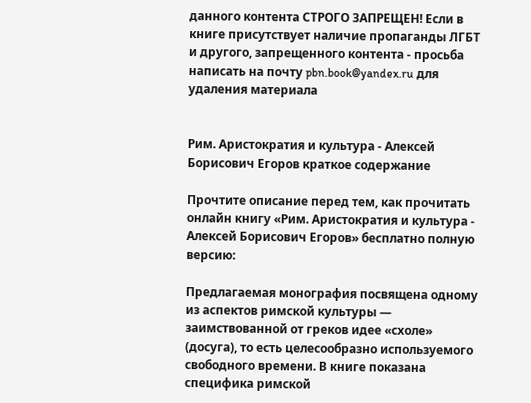данного контента СТРОГО ЗАПРЕЩЕН! Если в книге присутствует наличие пропаганды ЛГБТ и другого, запрещенного контента - просьба написать на почту pbn.book@yandex.ru для удаления материала


Рим. Аристократия и культура - Алексей Борисович Егоров краткое содержание

Прочтите описание перед тем, как прочитать онлайн книгу «Рим. Аристократия и культура - Алексей Борисович Егоров» бесплатно полную версию:

Предлагаемая монография посвящена одному из аспектов римской культуры — заимствованной от греков идее «схоле» (досуга), то есть целесообразно используемого свободного времени. В книге показана специфика римской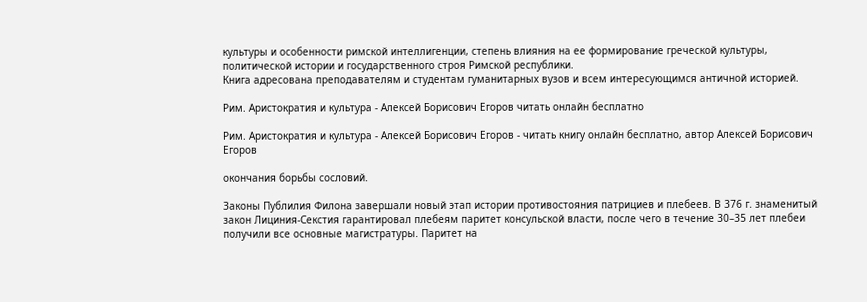культуры и особенности римской интеллигенции, степень влияния на ее формирование греческой культуры, политической истории и государственного строя Римской республики.
Книга адресована преподавателям и студентам гуманитарных вузов и всем интересующимся античной историей.

Рим. Аристократия и культура - Алексей Борисович Егоров читать онлайн бесплатно

Рим. Аристократия и культура - Алексей Борисович Егоров - читать книгу онлайн бесплатно, автор Алексей Борисович Егоров

окончания борьбы сословий.

Законы Публилия Филона завершали новый этап истории противостояния патрициев и плебеев. В 376 г. знаменитый закон Лициния-Секстия гарантировал плебеям паритет консульской власти, после чего в течение 30–35 лет плебеи получили все основные магистратуры. Паритет на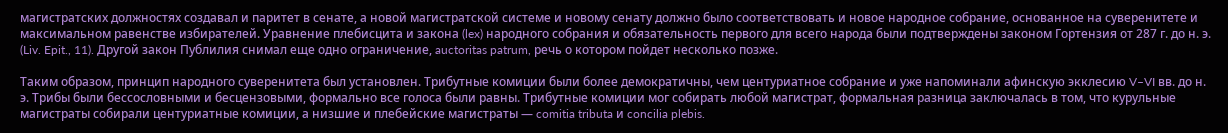магистратских должностях создавал и паритет в сенате, а новой магистратской системе и новому сенату должно было соответствовать и новое народное собрание, основанное на суверенитете и максимальном равенстве избирателей. Уравнение плебисцита и закона (lex) народного собрания и обязательность первого для всего народа были подтверждены законом Гортензия от 287 г. до н. э. (Liv. Epit., 11). Другой закон Публилия снимал еще одно ограничение, auctoritas patrum, речь о котором пойдет несколько позже.

Таким образом, принцип народного суверенитета был установлен. Трибутные комиции были более демократичны, чем центуриатное собрание и уже напоминали афинскую экклесию V–VI вв. до н. э. Трибы были бессословными и бесцензовыми, формально все голоса были равны. Трибутные комиции мог собирать любой магистрат, формальная разница заключалась в том, что курульные магистраты собирали центуриатные комиции, а низшие и плебейские магистраты — comitia tributa и concilia plebis.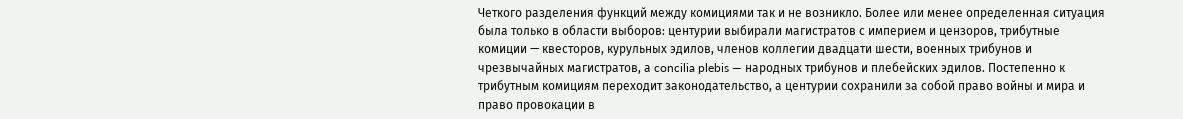Четкого разделения функций между комициями так и не возникло. Более или менее определенная ситуация была только в области выборов: центурии выбирали магистратов с империем и цензоров, трибутные комиции — квесторов, курульных эдилов, членов коллегии двадцати шести, военных трибунов и чрезвычайных магистратов, а concilia plebis — народных трибунов и плебейских эдилов. Постепенно к трибутным комициям переходит законодательство, а центурии сохранили за собой право войны и мира и право провокации в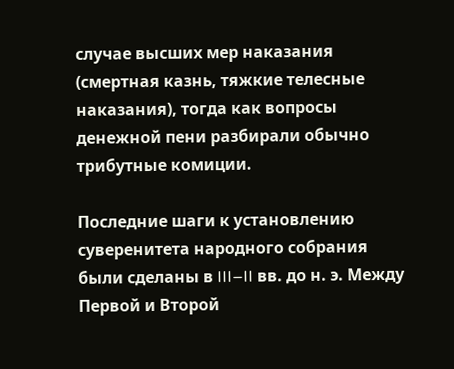случае высших мер наказания (смертная казнь, тяжкие телесные наказания), тогда как вопросы денежной пени разбирали обычно трибутные комиции.

Последние шаги к установлению суверенитета народного собрания были сделаны в III–II вв. до н. э. Между Первой и Второй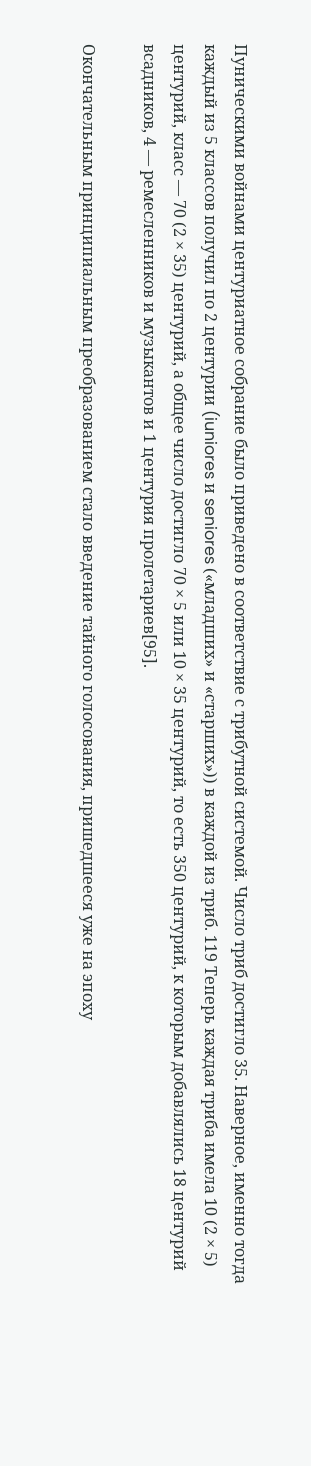Пуническими войнами центуриатное собрание было приведено в соответствие с трибутной системой. Число триб достигло 35. Наверное, именно тогда каждый из 5 классов получил по 2 центурии (iuniores и seniores («младших» и «старших»)) в каждой из триб. 119 Теперь каждая триба имела 10 (2 × 5) центурий, класс — 70 (2 × 35) центурий, а общее число достигло 70 × 5 или 10 × 35 центурий, то есть 350 центурий, к которым добавлялись 18 центурий всадников, 4 — ремесленников и музыкантов и 1 центурия пролетариев[95].

Окончательным принципиальным преобразованием стало введение тайного голосования, пришедшееся уже на эпоху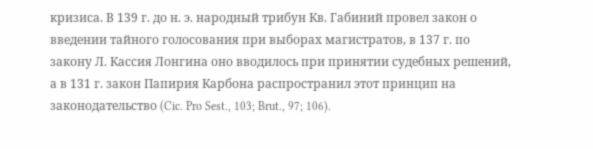кризиса. В 139 г. до н. э. народный трибун Кв. Габиний провел закон о введении тайного голосования при выборах магистратов, в 137 г. по закону Л. Кассия Лонгина оно вводилось при принятии судебных решений, а в 131 г. закон Папирия Карбона распространил этот принцип на законодательство (Cic. Pro Sest., 103; Brut., 97; 106).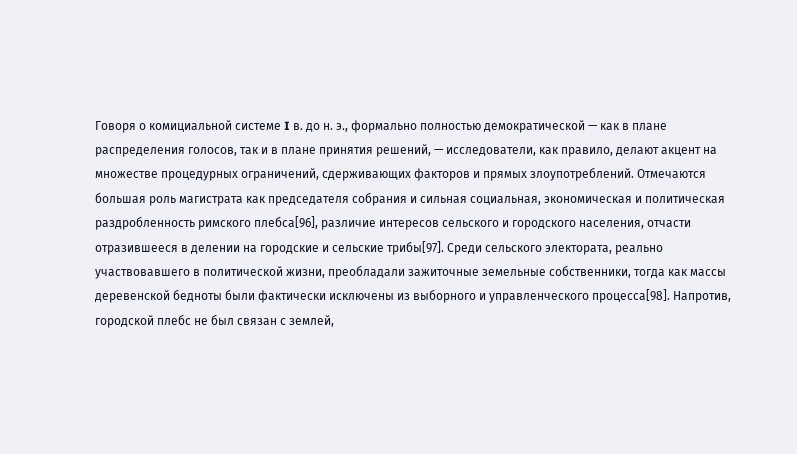Говоря о комициальной системе I в. до н. э., формально полностью демократической — как в плане распределения голосов, так и в плане принятия решений, — исследователи, как правило, делают акцент на множестве процедурных ограничений, сдерживающих факторов и прямых злоупотреблений. Отмечаются большая роль магистрата как председателя собрания и сильная социальная, экономическая и политическая раздробленность римского плебса[96], различие интересов сельского и городского населения, отчасти отразившееся в делении на городские и сельские трибы[97]. Среди сельского электората, реально участвовавшего в политической жизни, преобладали зажиточные земельные собственники, тогда как массы деревенской бедноты были фактически исключены из выборного и управленческого процесса[98]. Напротив, городской плебс не был связан с землей,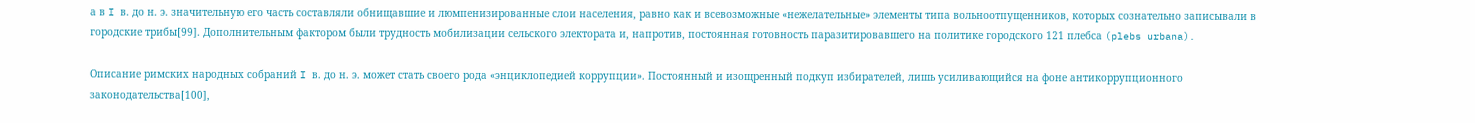а в I в. до н. э. значительную его часть составляли обнищавшие и люмпенизированные слои населения, равно как и всевозможные «нежелательные» элементы типа вольноотпущенников, которых сознательно записывали в городские трибы[99]. Дополнительным фактором были трудность мобилизации сельского электората и, напротив, постоянная готовность паразитировавшего на политике городского 121 плебса (plebs urbana).

Описание римских народных собраний I в. до н. э. может стать своего рода «энциклопедией коррупции». Постоянный и изощренный подкуп избирателей, лишь усиливающийся на фоне антикоррупционного законодательства[100],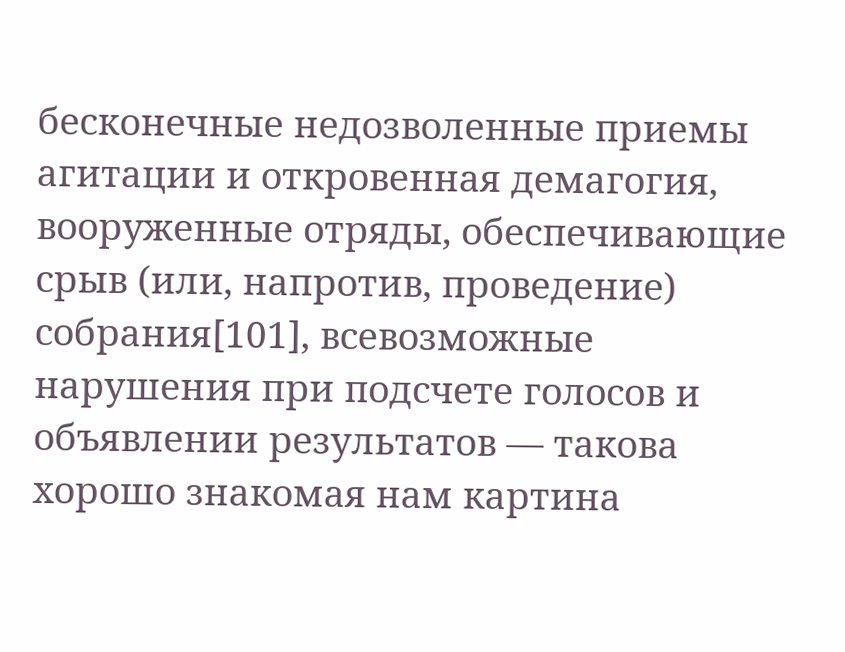бесконечные недозволенные приемы агитации и откровенная демагогия, вооруженные отряды, обеспечивающие срыв (или, напротив, проведение) собрания[101], всевозможные нарушения при подсчете голосов и объявлении результатов — такова хорошо знакомая нам картина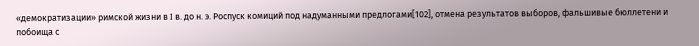«демократизации» римской жизни в I в. до н. э. Роспуск комиций под надуманными предлогами[102], отмена результатов выборов, фальшивые бюллетени и побоища с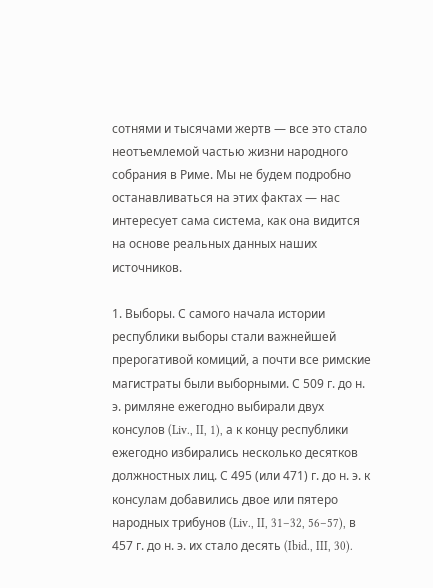сотнями и тысячами жертв — все это стало неотъемлемой частью жизни народного собрания в Риме. Мы не будем подробно останавливаться на этих фактах — нас интересует сама система, как она видится на основе реальных данных наших источников.

1. Выборы. С самого начала истории республики выборы стали важнейшей прерогативой комиций, а почти все римские магистраты были выборными. С 509 г. до н. э. римляне ежегодно выбирали двух консулов (Liv., II, 1), а к концу республики ежегодно избирались несколько десятков должностных лиц. С 495 (или 471) г. до н. э. к консулам добавились двое или пятеро народных трибунов (Liv., II, 31–32, 56–57), в 457 г. до н. э. их стало десять (Ibid., III, 30).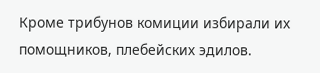Кроме трибунов комиции избирали их помощников, плебейских эдилов.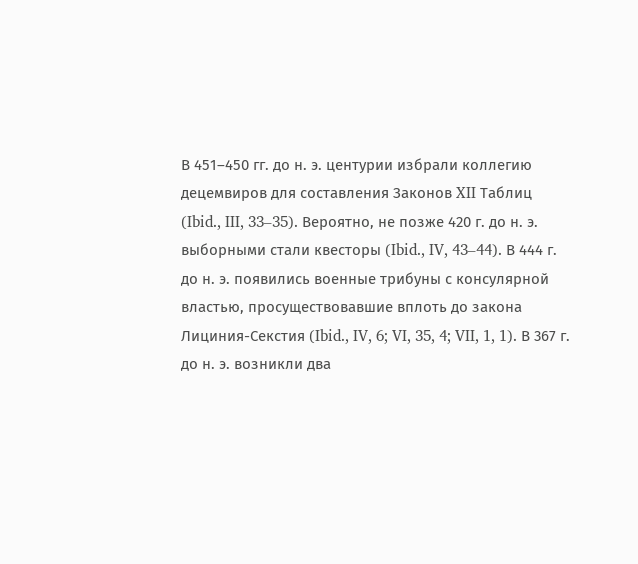В 451–450 гг. до н. э. центурии избрали коллегию децемвиров для составления Законов XII Таблиц (Ibid., III, 33–35). Вероятно, не позже 420 г. до н. э. выборными стали квесторы (Ibid., IV, 43–44). В 444 г. до н. э. появились военные трибуны с консулярной властью, просуществовавшие вплоть до закона Лициния-Секстия (Ibid., IV, 6; VI, 35, 4; VII, 1, 1). В 367 г. до н. э. возникли два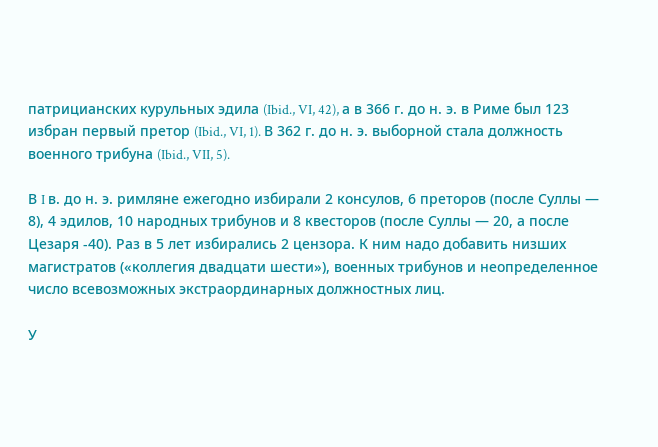патрицианских курульных эдила (Ibid., VI, 42), а в 366 г. до н. э. в Риме был 123 избран первый претор (Ibid., VI, 1). В 362 г. до н. э. выборной стала должность военного трибуна (Ibid., VII, 5).

В I в. до н. э. римляне ежегодно избирали 2 консулов, 6 преторов (после Суллы — 8), 4 эдилов, 10 народных трибунов и 8 квесторов (после Суллы — 20, а после Цезаря -40). Раз в 5 лет избирались 2 цензора. К ним надо добавить низших магистратов («коллегия двадцати шести»), военных трибунов и неопределенное число всевозможных экстраординарных должностных лиц.

У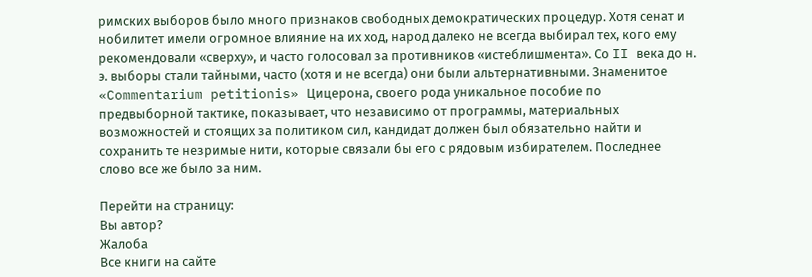римских выборов было много признаков свободных демократических процедур. Хотя сенат и нобилитет имели огромное влияние на их ход, народ далеко не всегда выбирал тех, кого ему рекомендовали «сверху», и часто голосовал за противников «истеблишмента». Со II века до н. э. выборы стали тайными, часто (хотя и не всегда) они были альтернативными. Знаменитое «Commentarium petitionis» Цицерона, своего рода уникальное пособие по предвыборной тактике, показывает, что независимо от программы, материальных возможностей и стоящих за политиком сил, кандидат должен был обязательно найти и сохранить те незримые нити, которые связали бы его с рядовым избирателем. Последнее слово все же было за ним.

Перейти на страницу:
Вы автор?
Жалоба
Все книги на сайте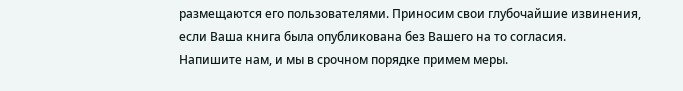размещаются его пользователями. Приносим свои глубочайшие извинения, если Ваша книга была опубликована без Вашего на то согласия.
Напишите нам, и мы в срочном порядке примем меры.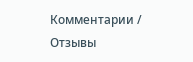Комментарии / Отзывы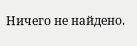Ничего не найдено.